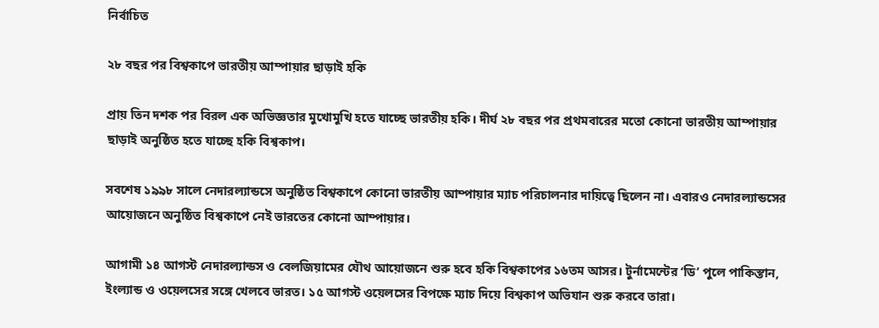নির্বাচিত

২৮ বছর পর বিশ্বকাপে ভারতীয় আম্পায়ার ছাড়াই হকি

প্রায় তিন দশক পর বিরল এক অভিজ্ঞতার মুখোমুখি হতে যাচ্ছে ভারতীয় হকি। দীর্ঘ ২৮ বছর পর প্রথমবারের মতো কোনো ভারতীয় আম্পায়ার ছাড়াই অনুষ্ঠিত হতে যাচ্ছে হকি বিশ্বকাপ।

সবশেষ ১৯৯৮ সালে নেদারল্যান্ডসে অনুষ্ঠিত বিশ্বকাপে কোনো ভারতীয় আম্পায়ার ম্যাচ পরিচালনার দায়িত্বে ছিলেন না। এবারও নেদারল্যান্ডসের আয়োজনে অনুষ্ঠিত বিশ্বকাপে নেই ভারতের কোনো আম্পায়ার।

আগামী ১৪ আগস্ট নেদারল্যান্ডস ও বেলজিয়ামের যৌথ আয়োজনে শুরু হবে হকি বিশ্বকাপের ১৬তম আসর। টুর্নামেন্টের ‘ডি’ পুলে পাকিস্তান, ইংল্যান্ড ও ওয়েলসের সঙ্গে খেলবে ভারত। ১৫ আগস্ট ওয়েলসের বিপক্ষে ম্যাচ দিয়ে বিশ্বকাপ অভিযান শুরু করবে তারা।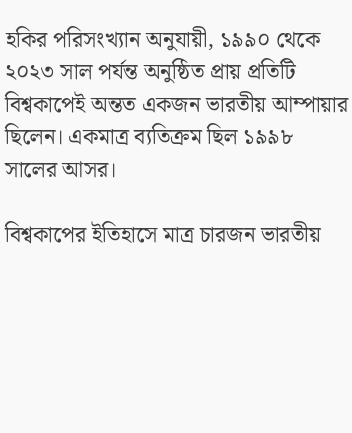হকির পরিসংখ্যান অনুযায়ী, ১৯৯০ থেকে ২০২৩ সাল পর্যন্ত অনুষ্ঠিত প্রায় প্রতিটি বিশ্বকাপেই অন্তত একজন ভারতীয় আম্পায়ার ছিলেন। একমাত্র ব্যতিক্রম ছিল ১৯৯৮ সালের আসর।

বিশ্বকাপের ইতিহাসে মাত্র চারজন ভারতীয়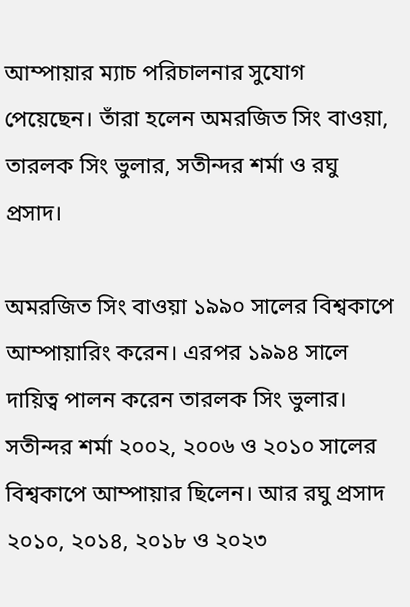আম্পায়ার ম্যাচ পরিচালনার সুযোগ পেয়েছেন। তাঁরা হলেন অমরজিত সিং বাওয়া, তারলক সিং ভুলার, সতীন্দর শর্মা ও রঘু প্রসাদ।

অমরজিত সিং বাওয়া ১৯৯০ সালের বিশ্বকাপে আম্পায়ারিং করেন। এরপর ১৯৯৪ সালে দায়িত্ব পালন করেন তারলক সিং ভুলার। সতীন্দর শর্মা ২০০২, ২০০৬ ও ২০১০ সালের বিশ্বকাপে আম্পায়ার ছিলেন। আর রঘু প্রসাদ ২০১০, ২০১৪, ২০১৮ ও ২০২৩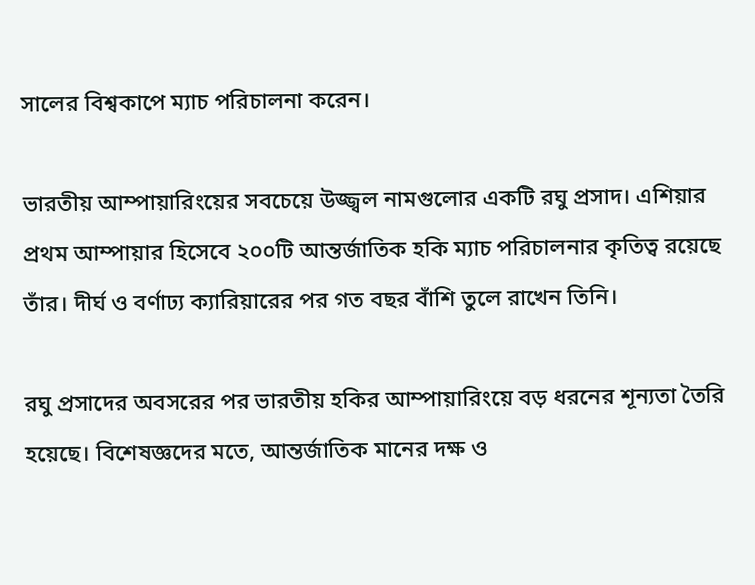সালের বিশ্বকাপে ম্যাচ পরিচালনা করেন।

ভারতীয় আম্পায়ারিংয়ের সবচেয়ে উজ্জ্বল নামগুলোর একটি রঘু প্রসাদ। এশিয়ার প্রথম আম্পায়ার হিসেবে ২০০টি আন্তর্জাতিক হকি ম্যাচ পরিচালনার কৃতিত্ব রয়েছে তাঁর। দীর্ঘ ও বর্ণাঢ্য ক্যারিয়ারের পর গত বছর বাঁশি তুলে রাখেন তিনি।

রঘু প্রসাদের অবসরের পর ভারতীয় হকির আম্পায়ারিংয়ে বড় ধরনের শূন্যতা তৈরি হয়েছে। বিশেষজ্ঞদের মতে, আন্তর্জাতিক মানের দক্ষ ও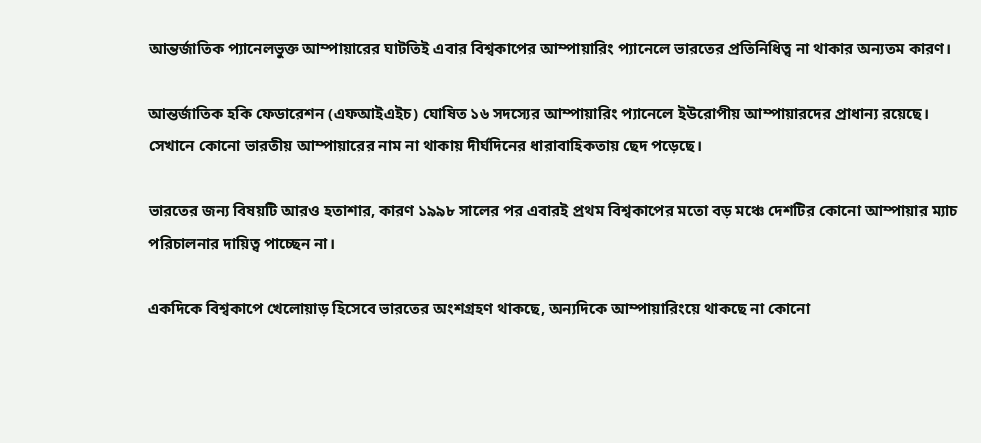আন্তর্জাতিক প্যানেলভুক্ত আম্পায়ারের ঘাটতিই এবার বিশ্বকাপের আম্পায়ারিং প্যানেলে ভারতের প্রতিনিধিত্ব না থাকার অন্যতম কারণ।

আন্তর্জাতিক হকি ফেডারেশন (এফআইএইচ) ঘোষিত ১৬ সদস্যের আম্পায়ারিং প্যানেলে ইউরোপীয় আম্পায়ারদের প্রাধান্য রয়েছে। সেখানে কোনো ভারতীয় আম্পায়ারের নাম না থাকায় দীর্ঘদিনের ধারাবাহিকতায় ছেদ পড়েছে।

ভারতের জন্য বিষয়টি আরও হতাশার, কারণ ১৯৯৮ সালের পর এবারই প্রথম বিশ্বকাপের মতো বড় মঞ্চে দেশটির কোনো আম্পায়ার ম্যাচ পরিচালনার দায়িত্ব পাচ্ছেন না।

একদিকে বিশ্বকাপে খেলোয়াড় হিসেবে ভারতের অংশগ্রহণ থাকছে, অন্যদিকে আম্পায়ারিংয়ে থাকছে না কোনো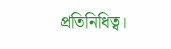প্রতিনিধিত্ব।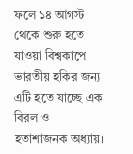ফলে ১৪ আগস্ট থেকে শুরু হতে যাওয়া বিশ্বকাপে ভারতীয় হকির জন্য এটি হতে যাচ্ছে এক বিরল ও হতাশাজনক অধ্যায়।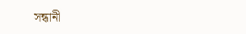সন্ধানী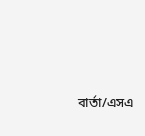বার্তা/এসএ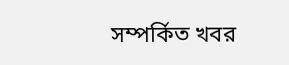সম্পর্কিত খবর